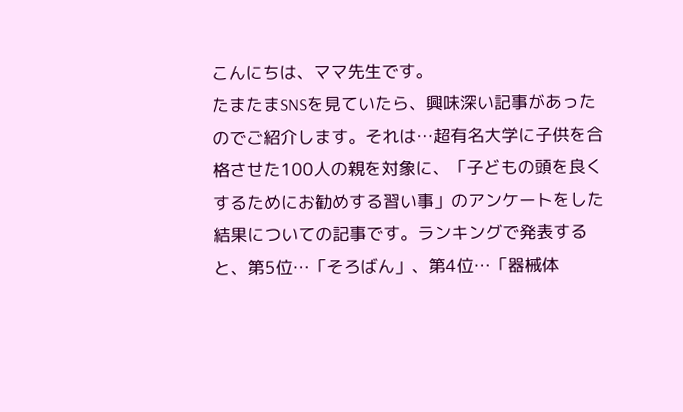こんにちは、ママ先生です。
たまたまSNSを見ていたら、興味深い記事があったのでご紹介します。それは…超有名大学に子供を合格させた100人の親を対象に、「子どもの頭を良くするためにお勧めする習い事」のアンケートをした結果についての記事です。ランキングで発表すると、第5位…「そろばん」、第4位…「器械体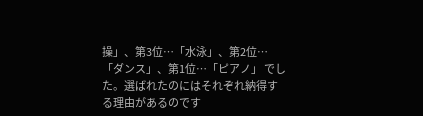操」、第3位…「水泳」、第2位…「ダンス」、第1位…「ピアノ」 でした。選ばれたのにはそれぞれ納得する理由があるのです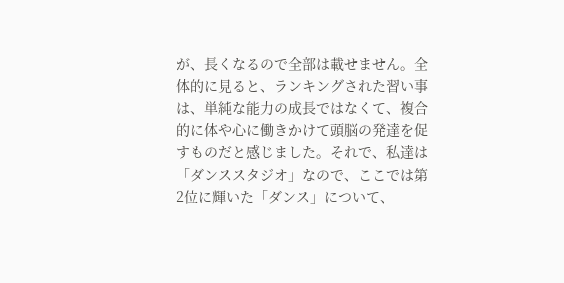が、長くなるので全部は載せません。全体的に見ると、ランキングされた習い事は、単純な能力の成長ではなくて、複合的に体や心に働きかけて頭脳の発達を促すものだと感じました。それで、私達は「ダンススタジオ」なので、ここでは第2位に輝いた「ダンス」について、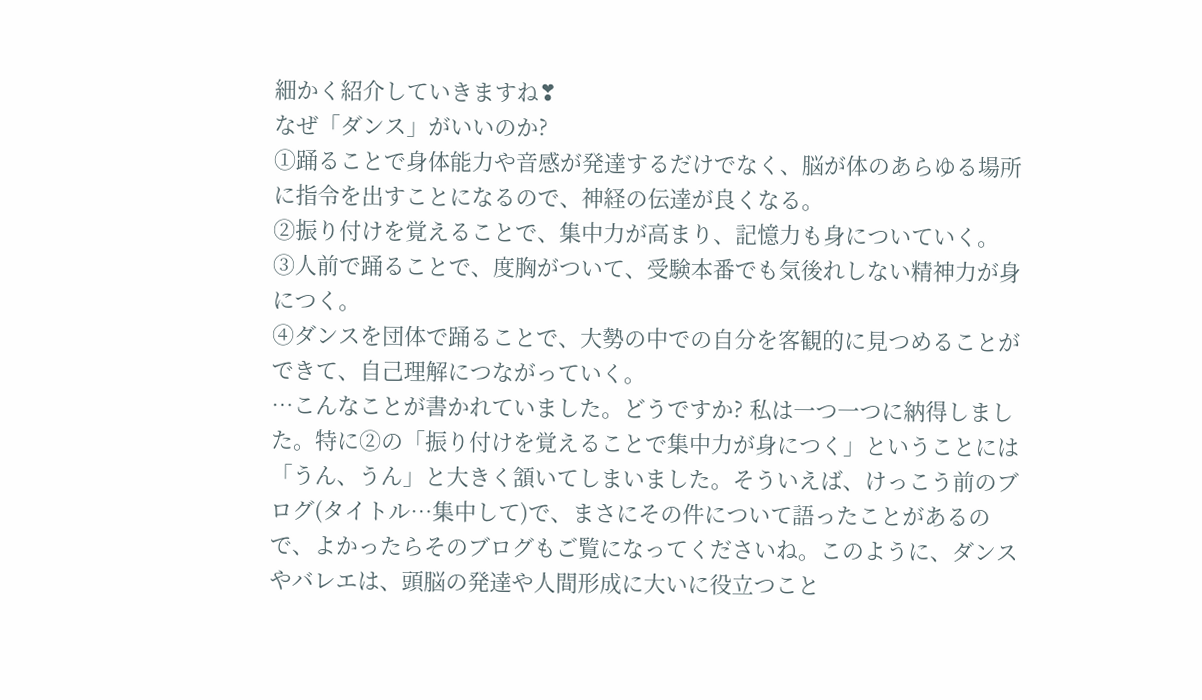細かく紹介していきますね❣
なぜ「ダンス」がいいのか?
①踊ることで身体能力や音感が発達するだけでなく、脳が体のあらゆる場所に指令を出すことになるので、神経の伝達が良くなる。
②振り付けを覚えることで、集中力が高まり、記憶力も身についていく。
③人前で踊ることで、度胸がついて、受験本番でも気後れしない精神力が身につく。
④ダンスを団体で踊ることで、大勢の中での自分を客観的に見つめることができて、自己理解につながっていく。
…こんなことが書かれていました。どうですか? 私は一つ一つに納得しました。特に②の「振り付けを覚えることで集中力が身につく」ということには「うん、うん」と大きく頷いてしまいました。そういえば、けっこう前のブログ(タイトル…集中して)で、まさにその件について語ったことがあるので、よかったらそのブログもご覧になってくださいね。このように、ダンスやバレエは、頭脳の発達や人間形成に大いに役立つこと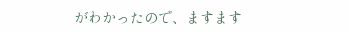がわかったので、ますます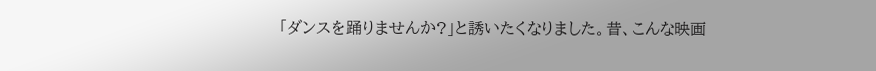「ダンスを踊りませんか?」と誘いたくなりました。昔、こんな映画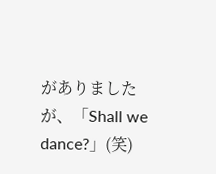がありましたが、「Shall we dance?」(笑)